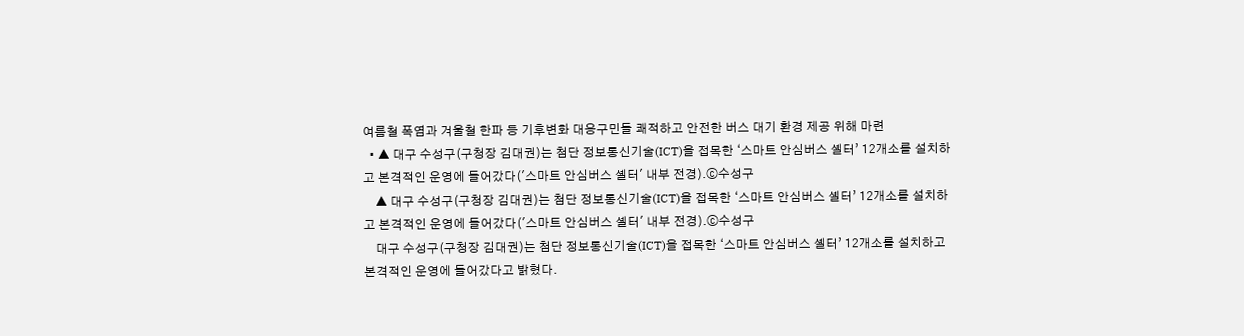여름철 폭염과 겨울철 한파 등 기후변화 대응구민들 쾌적하고 안전한 버스 대기 환경 제공 위해 마련
  • ▲ 대구 수성구(구청장 김대권)는 첨단 정보통신기술(ICT)을 접목한 ‘스마트 안심버스 셸터’ 12개소를 설치하고 본격적인 운영에 들어갔다('스마트 안심버스 셸터' 내부 전경).ⓒ수성구
    ▲ 대구 수성구(구청장 김대권)는 첨단 정보통신기술(ICT)을 접목한 ‘스마트 안심버스 셸터’ 12개소를 설치하고 본격적인 운영에 들어갔다('스마트 안심버스 셸터' 내부 전경).ⓒ수성구
    대구 수성구(구청장 김대권)는 첨단 정보통신기술(ICT)을 접목한 ‘스마트 안심버스 셸터’ 12개소를 설치하고 본격적인 운영에 들어갔다고 밝혔다.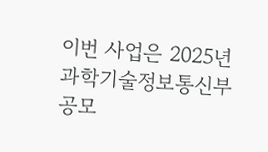이번 사업은 2025년 과학기술정보통신부 공모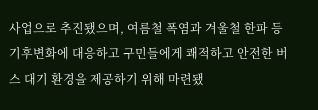사업으로 추진됐으며, 여름철 폭염과 겨울철 한파 등 기후변화에 대응하고 구민들에게 쾌적하고 안전한 버스 대기 환경을 제공하기 위해 마련됐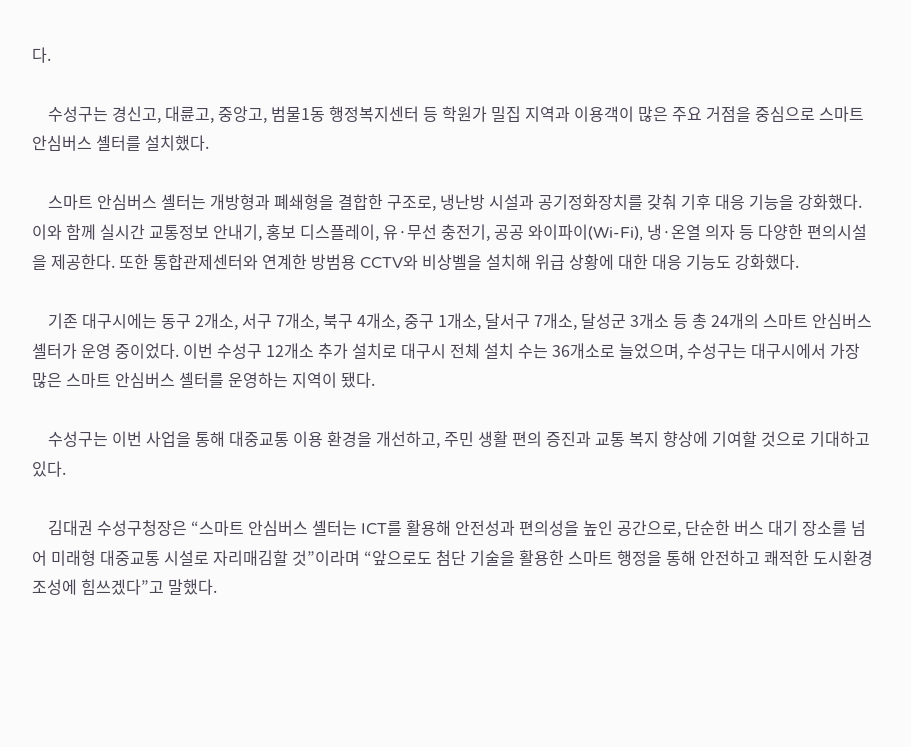다.

    수성구는 경신고, 대륜고, 중앙고, 범물1동 행정복지센터 등 학원가 밀집 지역과 이용객이 많은 주요 거점을 중심으로 스마트 안심버스 셸터를 설치했다.

    스마트 안심버스 셸터는 개방형과 폐쇄형을 결합한 구조로, 냉난방 시설과 공기정화장치를 갖춰 기후 대응 기능을 강화했다. 이와 함께 실시간 교통정보 안내기, 홍보 디스플레이, 유·무선 충전기, 공공 와이파이(Wi-Fi), 냉·온열 의자 등 다양한 편의시설을 제공한다. 또한 통합관제센터와 연계한 방범용 CCTV와 비상벨을 설치해 위급 상황에 대한 대응 기능도 강화했다.

    기존 대구시에는 동구 2개소, 서구 7개소, 북구 4개소, 중구 1개소, 달서구 7개소, 달성군 3개소 등 총 24개의 스마트 안심버스 셸터가 운영 중이었다. 이번 수성구 12개소 추가 설치로 대구시 전체 설치 수는 36개소로 늘었으며, 수성구는 대구시에서 가장 많은 스마트 안심버스 셸터를 운영하는 지역이 됐다.

    수성구는 이번 사업을 통해 대중교통 이용 환경을 개선하고, 주민 생활 편의 증진과 교통 복지 향상에 기여할 것으로 기대하고 있다.

    김대권 수성구청장은 “스마트 안심버스 셸터는 ICT를 활용해 안전성과 편의성을 높인 공간으로, 단순한 버스 대기 장소를 넘어 미래형 대중교통 시설로 자리매김할 것”이라며 “앞으로도 첨단 기술을 활용한 스마트 행정을 통해 안전하고 쾌적한 도시환경 조성에 힘쓰겠다”고 말했다.